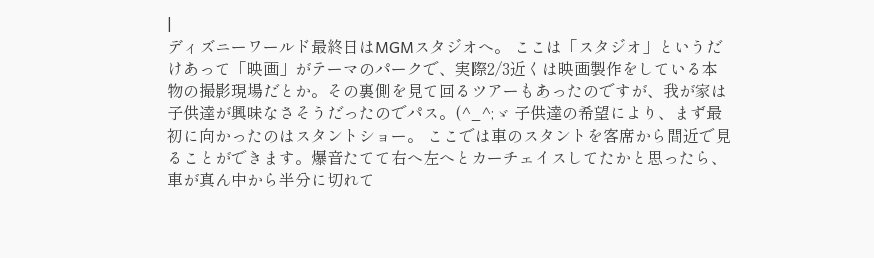|
ディズニーワールド最終日はMGMスタジオへ。 ここは「スタジオ」というだけあって「映画」がテーマのパークで、実際2/3近くは映画製作をしている本物の撮影現場だとか。その裏側を見て回るツアーもあったのですが、我が家は子供達が興味なさそうだったのでパス。(^_^;ゞ 子供達の希望により、まず最初に向かったのはスタントショー。 ここでは車のスタントを客席から間近で見ることができます。爆音たてて右へ左へとカーチェイスしてたかと思ったら、車が真ん中から半分に切れて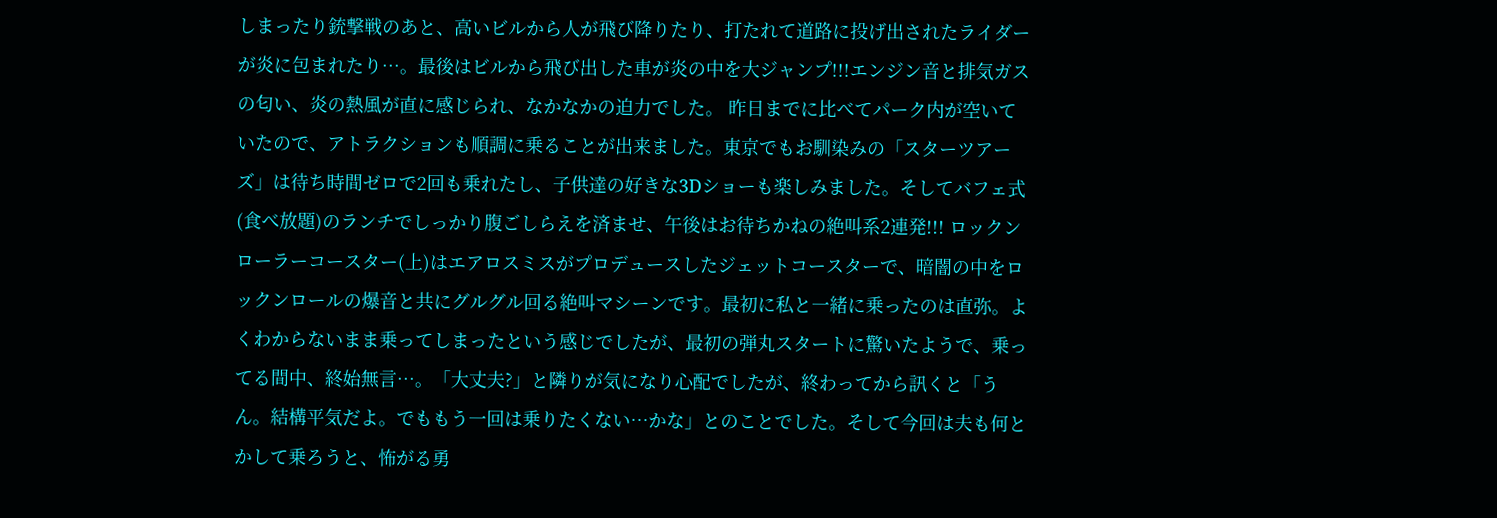しまったり銃撃戦のあと、高いビルから人が飛び降りたり、打たれて道路に投げ出されたライダーが炎に包まれたり…。最後はビルから飛び出した車が炎の中を大ジャンプ!!!エンジン音と排気ガスの匂い、炎の熱風が直に感じられ、なかなかの迫力でした。 昨日までに比べてパーク内が空いていたので、アトラクションも順調に乗ることが出来ました。東京でもお馴染みの「スターツアーズ」は待ち時間ゼロで2回も乗れたし、子供達の好きな3Dショーも楽しみました。そしてバフェ式(食べ放題)のランチでしっかり腹ごしらえを済ませ、午後はお待ちかねの絶叫系2連発!!! ロックンローラーコースター(上)はエアロスミスがプロデュースしたジェットコースターで、暗闇の中をロックンロールの爆音と共にグルグル回る絶叫マシーンです。最初に私と一緒に乗ったのは直弥。よくわからないまま乗ってしまったという感じでしたが、最初の弾丸スタートに驚いたようで、乗ってる間中、終始無言…。「大丈夫?」と隣りが気になり心配でしたが、終わってから訊くと「うん。結構平気だよ。でももう一回は乗りたくない…かな」とのことでした。そして今回は夫も何とかして乗ろうと、怖がる勇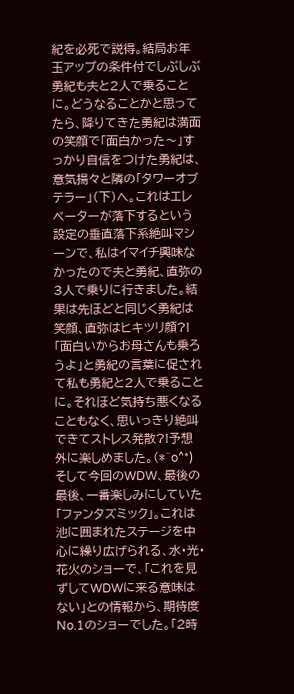紀を必死で説得。結局お年玉アップの条件付でしぶしぶ勇紀も夫と2人で乗ることに。どうなることかと思ってたら、降りてきた勇紀は満面の笑顔で「面白かった〜」すっかり自信をつけた勇紀は、意気揚々と隣の「タワーオブテラー」(下)へ。これはエレベーターが落下するという設定の垂直落下系絶叫マシーンで、私はイマイチ興味なかったので夫と勇紀、直弥の3人で乗りに行きました。結果は先ほどと同じく勇紀は笑顔、直弥はヒキツリ顔?!「面白いからお母さんも乗ろうよ」と勇紀の言葉に促されて私も勇紀と2人で乗ることに。それほど気持ち悪くなることもなく、思いっきり絶叫できてストレス発散?!予想外に楽しめました。(*^o^*) そして今回のWDW、最後の最後、一番楽しみにしていた「ファンタズミック」。これは池に囲まれたステージを中心に繰り広げられる、水・光・花火のショーで、「これを見ずしてWDWに来る意味はない」との情報から、期待度No.1のショーでした。「2時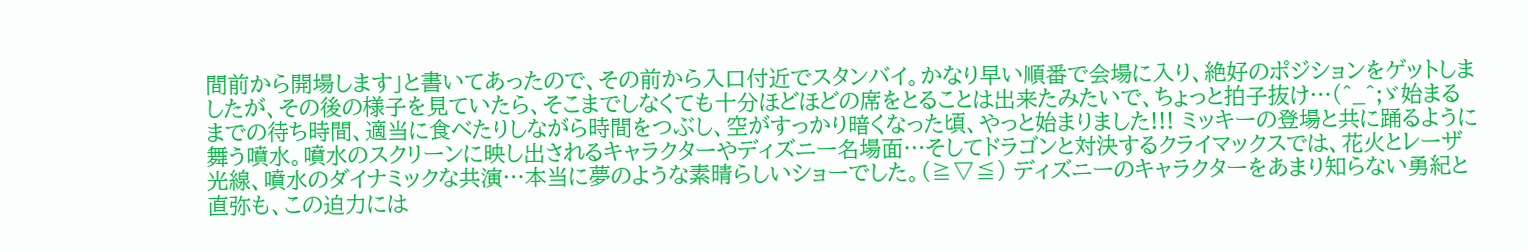間前から開場します」と書いてあったので、その前から入口付近でスタンバイ。かなり早い順番で会場に入り、絶好のポジションをゲットしましたが、その後の様子を見ていたら、そこまでしなくても十分ほどほどの席をとることは出来たみたいで、ちょっと拍子抜け…(^_^;ゞ始まるまでの待ち時間、適当に食べたりしながら時間をつぶし、空がすっかり暗くなった頃、やっと始まりました!!! ミッキーの登場と共に踊るように舞う噴水。噴水のスクリーンに映し出されるキャラクターやディズニー名場面…そしてドラゴンと対決するクライマックスでは、花火とレーザ光線、噴水のダイナミックな共演…本当に夢のような素晴らしいショーでした。(≧▽≦) ディズニーのキャラクターをあまり知らない勇紀と直弥も、この迫力には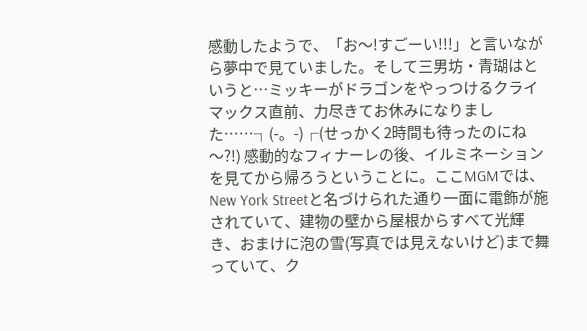感動したようで、「お〜!すごーい!!!」と言いながら夢中で見ていました。そして三男坊・青瑚はというと…ミッキーがドラゴンをやっつけるクライマックス直前、力尽きてお休みになりました……┐(-。-)┌(せっかく2時間も待ったのにね〜?!) 感動的なフィナーレの後、イルミネーションを見てから帰ろうということに。ここMGMでは、New York Streetと名づけられた通り一面に電飾が施されていて、建物の壁から屋根からすべて光輝き、おまけに泡の雪(写真では見えないけど)まで舞っていて、ク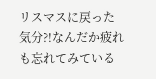リスマスに戻った気分?!なんだか疲れも忘れてみている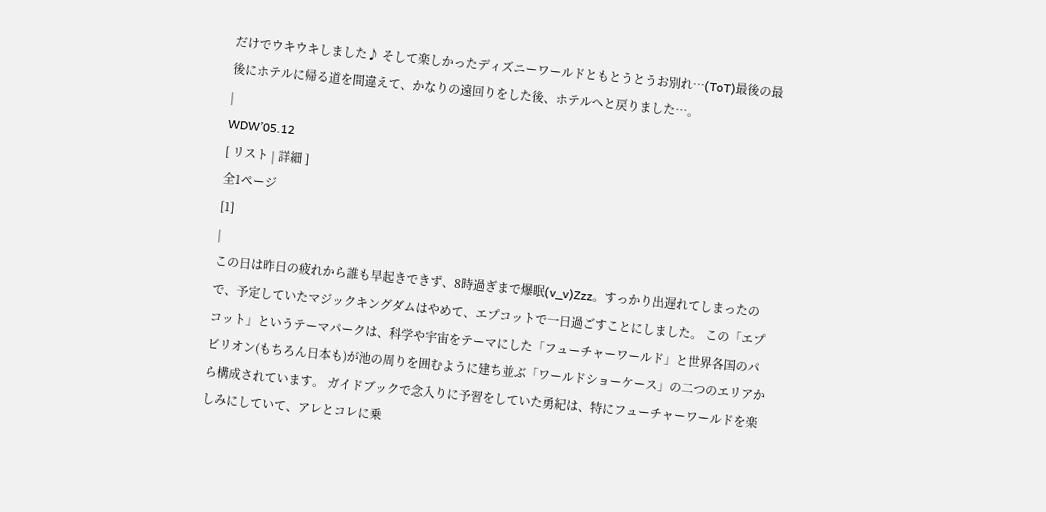だけでウキウキしました♪ そして楽しかったディズニーワールドともとうとうお別れ…(ToT)最後の最後にホテルに帰る道を間違えて、かなりの遠回りをした後、ホテルへと戻りました…。
|
WDW’05.12
[ リスト | 詳細 ]
全1ページ
[1]
|
この日は昨日の疲れから誰も早起きできず、8時過ぎまで爆眠(v_v)Zzz。すっかり出遅れてしまったので、予定していたマジックキングダムはやめて、エプコットで一日過ごすことにしました。 この「エプコット」というテーマパークは、科学や宇宙をテーマにした「フューチャーワールド」と世界各国のパビリオン(もちろん日本も)が池の周りを囲むように建ち並ぶ「ワールドショーケース」の二つのエリアから構成されています。 ガイドブックで念入りに予習をしていた勇紀は、特にフューチャーワールドを楽しみにしていて、アレとコレに乗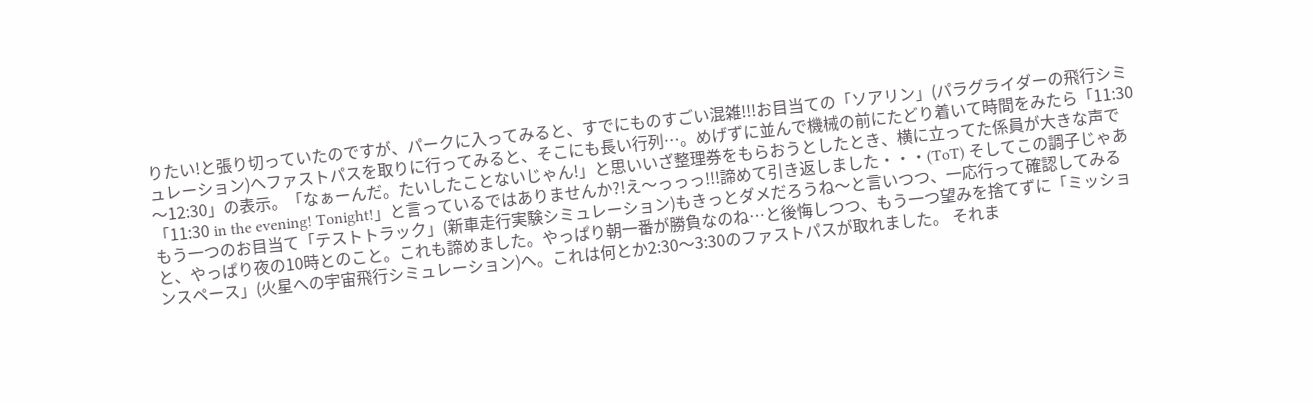りたい!と張り切っていたのですが、パークに入ってみると、すでにものすごい混雑!!!お目当ての「ソアリン」(パラグライダーの飛行シミュレーション)へファストパスを取りに行ってみると、そこにも長い行列…。めげずに並んで機械の前にたどり着いて時間をみたら「11:30〜12:30」の表示。「なぁーんだ。たいしたことないじゃん!」と思いいざ整理券をもらおうとしたとき、横に立ってた係員が大きな声で「11:30 in the evening! Tonight!」と言っているではありませんか?!え〜っっっ!!!諦めて引き返しました・・・(ToT) そしてこの調子じゃあもう一つのお目当て「テストトラック」(新車走行実験シミュレーション)もきっとダメだろうね〜と言いつつ、一応行って確認してみると、やっぱり夜の10時とのこと。これも諦めました。やっぱり朝一番が勝負なのね…と後悔しつつ、もう一つ望みを捨てずに「ミッションスペース」(火星への宇宙飛行シミュレーション)へ。これは何とか2:30〜3:30のファストパスが取れました。 それま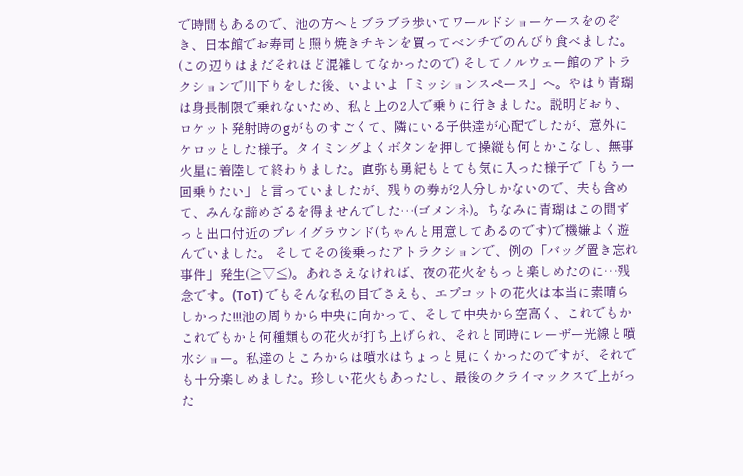で時間もあるので、池の方へとブラブラ歩いてワールドショーケースをのぞき、日本館でお寿司と照り焼きチキンを買ってベンチでのんびり食べました。(この辺りはまだそれほど混雑してなかったので) そしてノルウェー館のアトラクションで川下りをした後、いよいよ「ミッションスペース」へ。やはり青瑚は身長制限で乗れないため、私と上の2人で乗りに行きました。説明どおり、ロケット発射時のgがものすごくて、隣にいる子供達が心配でしたが、意外にケロッとした様子。タイミングよくボタンを押して操縦も何とかこなし、無事火星に着陸して終わりました。直弥も勇紀もとても気に入った様子で「もう一回乗りたい」と言っていましたが、残りの券が2人分しかないので、夫も含めて、みんな諦めざるを得ませんでした…(ゴメンネ)。ちなみに青瑚はこの間ずっと出口付近のプレイグラウンド(ちゃんと用意してあるのです)で機嫌よく遊んでいました。 そしてその後乗ったアトラクションで、例の「バッグ置き忘れ事件」発生(≧▽≦)。あれさえなければ、夜の花火をもっと楽しめたのに…残念です。(ToT) でもそんな私の目でさえも、エプコットの花火は本当に素晴らしかった!!!池の周りから中央に向かって、そして中央から空高く、これでもかこれでもかと何種類もの花火が打ち上げられ、それと同時にレーザー光線と噴水ショー。私達のところからは噴水はちょっと見にくかったのですが、それでも十分楽しめました。珍しい花火もあったし、最後のクライマックスで上がった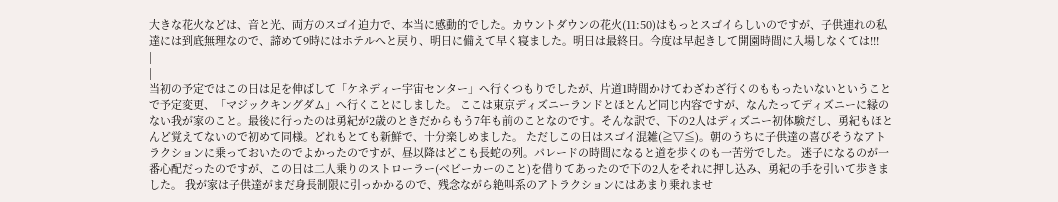大きな花火などは、音と光、両方のスゴイ迫力で、本当に感動的でした。カウントダウンの花火(11:50)はもっとスゴイらしいのですが、子供連れの私達には到底無理なので、諦めて9時にはホテルへと戻り、明日に備えて早く寝ました。明日は最終日。今度は早起きして開園時間に入場しなくては!!!
|
|
当初の予定ではこの日は足を伸ばして「ケネディー宇宙センター」へ行くつもりでしたが、片道1時間かけてわざわざ行くのももったいないということで予定変更、「マジックキングダム」へ行くことにしました。 ここは東京ディズニーランドとほとんど同じ内容ですが、なんたってディズニーに縁のない我が家のこと。最後に行ったのは勇紀が2歳のときだからもう7年も前のことなのです。そんな訳で、下の2人はディズニー初体験だし、勇紀もほとんど覚えてないので初めて同様。どれもとても新鮮で、十分楽しめました。 ただしこの日はスゴイ混雑(≧▽≦)。朝のうちに子供達の喜びそうなアトラクションに乗っておいたのでよかったのですが、昼以降はどこも長蛇の列。パレードの時間になると道を歩くのも一苦労でした。 迷子になるのが一番心配だったのですが、この日は二人乗りのストローラー(ベビーカーのこと)を借りてあったので下の2人をそれに押し込み、勇紀の手を引いて歩きました。 我が家は子供達がまだ身長制限に引っかかるので、残念ながら絶叫系のアトラクションにはあまり乗れませ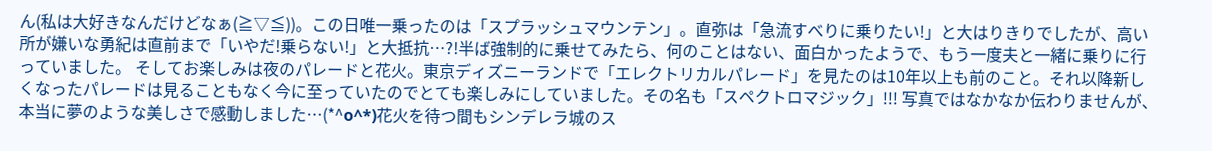ん(私は大好きなんだけどなぁ(≧▽≦))。この日唯一乗ったのは「スプラッシュマウンテン」。直弥は「急流すべりに乗りたい!」と大はりきりでしたが、高い所が嫌いな勇紀は直前まで「いやだ!乗らない!」と大抵抗…?!半ば強制的に乗せてみたら、何のことはない、面白かったようで、もう一度夫と一緒に乗りに行っていました。 そしてお楽しみは夜のパレードと花火。東京ディズニーランドで「エレクトリカルパレード」を見たのは10年以上も前のこと。それ以降新しくなったパレードは見ることもなく今に至っていたのでとても楽しみにしていました。その名も「スペクトロマジック」!!! 写真ではなかなか伝わりませんが、本当に夢のような美しさで感動しました…(*^o^*)花火を待つ間もシンデレラ城のス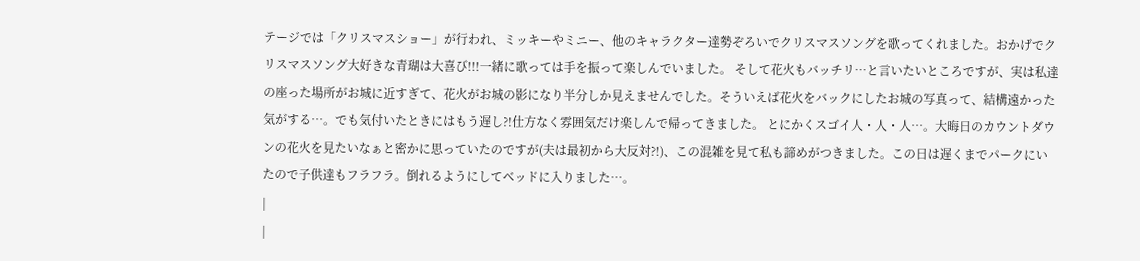テージでは「クリスマスショー」が行われ、ミッキーやミニー、他のキャラクター達勢ぞろいでクリスマスソングを歌ってくれました。おかげでクリスマスソング大好きな青瑚は大喜び!!!一緒に歌っては手を振って楽しんでいました。 そして花火もバッチリ…と言いたいところですが、実は私達の座った場所がお城に近すぎて、花火がお城の影になり半分しか見えませんでした。そういえば花火をバックにしたお城の写真って、結構遠かった気がする…。でも気付いたときにはもう遅し?!仕方なく雰囲気だけ楽しんで帰ってきました。 とにかくスゴイ人・人・人…。大晦日のカウントダウンの花火を見たいなぁと密かに思っていたのですが(夫は最初から大反対?!)、この混雑を見て私も諦めがつきました。この日は遅くまでパークにいたので子供達もフラフラ。倒れるようにしてベッドに入りました…。
|
|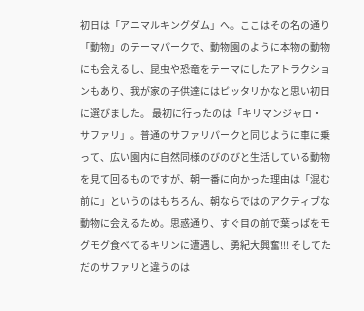初日は「アニマルキングダム」へ。ここはその名の通り「動物」のテーマパークで、動物園のように本物の動物にも会えるし、昆虫や恐竜をテーマにしたアトラクションもあり、我が家の子供達にはピッタリかなと思い初日に選びました。 最初に行ったのは「キリマンジャロ・サファリ」。普通のサファリパークと同じように車に乗って、広い園内に自然同様のびのびと生活している動物を見て回るものですが、朝一番に向かった理由は「混む前に」というのはもちろん、朝ならではのアクティブな動物に会えるため。思惑通り、すぐ目の前で葉っぱをモグモグ食べてるキリンに遭遇し、勇紀大興奮!!! そしてただのサファリと違うのは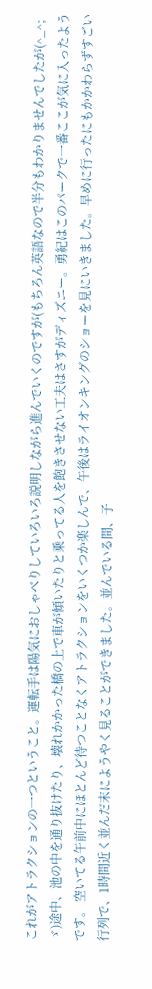これがアトラクションの一つということ。運転手は陽気におしゃべりしていろいろ説明しながら進んでいくのですが(もちろん英語なので半分もわかりませんでしたが(^_^;ゞ)途中、池の中を通り抜けたり、壊れかかった橋の上で車が傾いたりと乗ってる人を飽きさせない工夫はさすがディズニー。勇紀はこのパークで一番ここが気に入ったようです。 空いてる午前中にほとんど待つことなくアトラクションをいくつか楽しんで、午後はライオンキングのショーを見にいきました。早めに行ったにもかかわらずすごい行列で、1時間近く並んだ末にようやく見ることができました。並んでいる間、子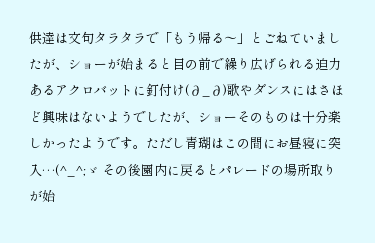供達は文句タラタラで「もう帰る〜」とごねていましたが、ショーが始まると目の前で繰り広げられる迫力あるアクロバットに釘付け(∂_∂)歌やダンスにはさほど興味はないようでしたが、ショーそのものは十分楽しかったようです。ただし青瑚はこの間にお昼寝に突入…(^_^;ゞ その後園内に戻るとパレードの場所取りが始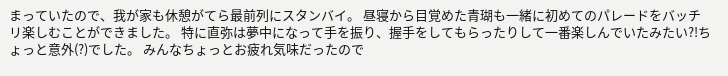まっていたので、我が家も休憩がてら最前列にスタンバイ。 昼寝から目覚めた青瑚も一緒に初めてのパレードをバッチリ楽しむことができました。 特に直弥は夢中になって手を振り、握手をしてもらったりして一番楽しんでいたみたい?!ちょっと意外(?)でした。 みんなちょっとお疲れ気味だったので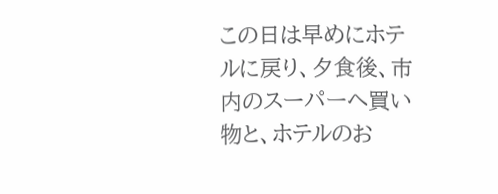この日は早めにホテルに戻り、夕食後、市内のスーパーへ買い物と、ホテルのお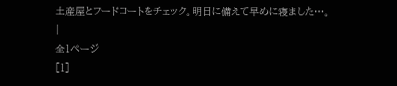土産屋とフードコートをチェック。明日に備えて早めに寝ました…。
|
全1ページ
[1]